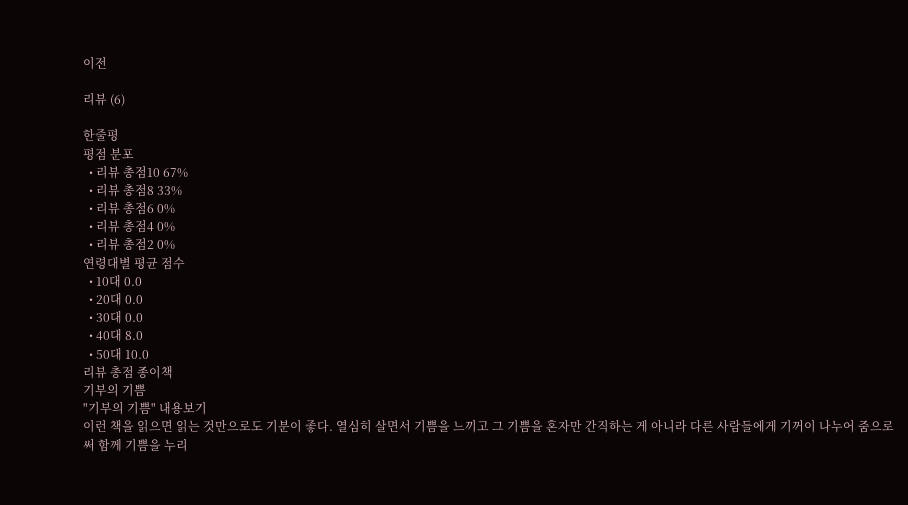이전

리뷰 (6)

한줄평
평점 분포
  • 리뷰 총점10 67%
  • 리뷰 총점8 33%
  • 리뷰 총점6 0%
  • 리뷰 총점4 0%
  • 리뷰 총점2 0%
연령대별 평균 점수
  • 10대 0.0
  • 20대 0.0
  • 30대 0.0
  • 40대 8.0
  • 50대 10.0
리뷰 총점 종이책
기부의 기쁨
"기부의 기쁨" 내용보기
이런 책을 읽으면 읽는 것만으로도 기분이 좋다. 열심히 살면서 기쁨을 느끼고 그 기쁨을 혼자만 간직하는 게 아니라 다른 사람들에게 기꺼이 나누어 줌으로써 함께 기쁨을 누리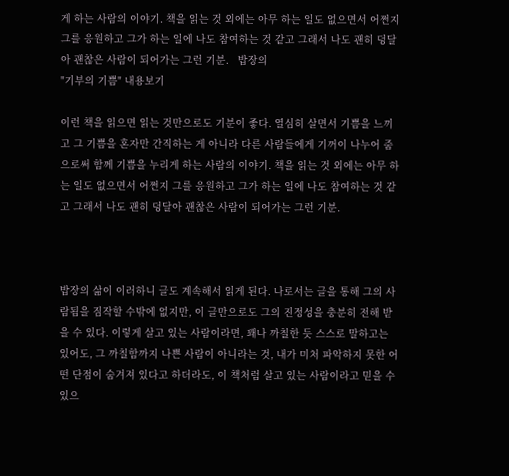게 하는 사람의 이야기. 책을 읽는 것 외에는 아무 하는 일도 없으면서 어쩐지 그를 응원하고 그가 하는 일에 나도 참여하는 것 같고 그래서 나도 괜히 덩달아 괜찮은 사람이 되어가는 그런 기분.   밥장의
"기부의 기쁨" 내용보기

이런 책을 읽으면 읽는 것만으로도 기분이 좋다. 열심히 살면서 기쁨을 느끼고 그 기쁨을 혼자만 간직하는 게 아니라 다른 사람들에게 기꺼이 나누어 줌으로써 함께 기쁨을 누리게 하는 사람의 이야기. 책을 읽는 것 외에는 아무 하는 일도 없으면서 어쩐지 그를 응원하고 그가 하는 일에 나도 참여하는 것 같고 그래서 나도 괜히 덩달아 괜찮은 사람이 되어가는 그런 기분.



밥장의 삶이 이러하니 글도 계속해서 읽게 된다. 나로서는 글을 통해 그의 사람됨을 짐작할 수밖에 없지만, 이 글만으로도 그의 진정성을 충분히 전해 받을 수 있다. 이렇게 살고 있는 사람이라면, 꽤나 까칠한 듯 스스로 말하고는 있어도, 그 까칠함까지 나쁜 사람이 아니라는 것, 내가 미처 파악하지 못한 어떤 단점이 숨겨져 있다고 하더라도, 이 책처럼 살고 있는 사람이라고 믿을 수 있으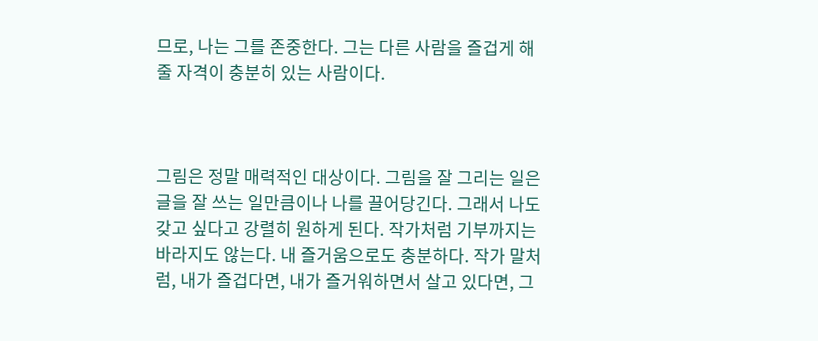므로, 나는 그를 존중한다. 그는 다른 사람을 즐겁게 해 줄 자격이 충분히 있는 사람이다.



그림은 정말 매력적인 대상이다. 그림을 잘 그리는 일은 글을 잘 쓰는 일만큼이나 나를 끌어당긴다. 그래서 나도 갖고 싶다고 강렬히 원하게 된다. 작가처럼 기부까지는 바라지도 않는다. 내 즐거움으로도 충분하다. 작가 말처럼, 내가 즐겁다면, 내가 즐거워하면서 살고 있다면, 그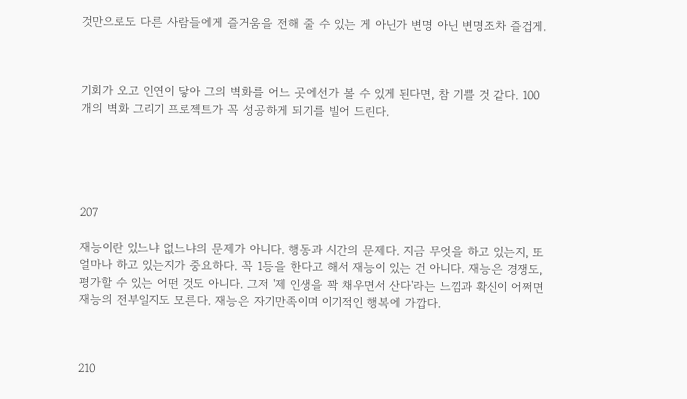것만으로도 다른 사람들에게 즐거움을 전해 줄 수 있는 게 아닌가 변명 아닌 변명조차 즐겁게.



기회가 오고 인연이 닿아 그의 벽화를 어느 곳에선가 볼 수 있게 된다면, 참 기쁠 것 같다. 100개의 벽화 그리기 프로젝트가 꼭 성공하게 되기를 빌어 드린다.





207

재능이란 있느냐 없느냐의 문제가 아니다. 행동과 시간의 문제다. 지금 무엇을 하고 있는지, 또 얼마나 하고 있는지가 중요하다. 꼭 1등을 한다고 해서 재능이 있는 건 아니다. 재능은 경쟁도, 평가할 수 있는 어떤 것도 아니다. 그저 '제 인생을 꽉 채우면서 산다'라는 느낌과 확신이 어쩌면 재능의 전부일지도 모른다. 재능은 자기만족이며 이기적인 행복에 가깝다.



210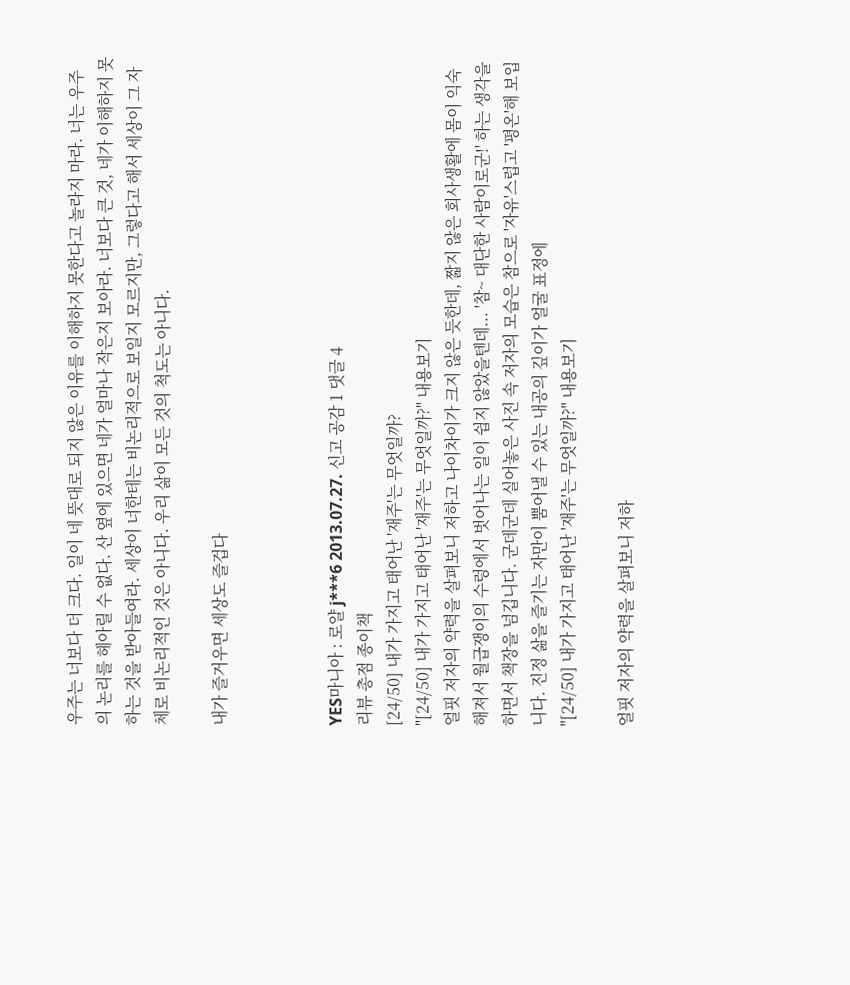우주는 너보다 더 크다. 일이 네 뜻대로 되지 않은 이유를 이해하지 못한다고 놀라지 마라. 너는 우주의 논리를 헤아릴 수 없다. 산 옆에 있으면 네가 얼마나 작은지 보아라. 너보다 큰 것, 네가 이해하지 못하는 것을 받아들여라. 세상이 너한테는 비논리적으로 보일지 모르지만, 그렇다고 해서 세상이 그 자체로 비논리적인 것은 아니다. 우리 삶이 모든 것의 척도는 아니다.

내가 즐거우면 세상도 즐겁다



YES마니아 : 로얄 j***6 2013.07.27. 신고 공감 1 댓글 4
리뷰 총점 종이책
[24/50] 내가 가지고 태어난 '재주'는 무엇일까?
"[24/50] 내가 가지고 태어난 '재주'는 무엇일까?" 내용보기
얼핏 저자의 약력을 살펴보니 저하고 나이차이가 크지 않은 듯한데, 짧지 않은 회사생활에 몸이 익숙해져서 월급쟁이의 수렁에서 벗어나는 일이 쉽지 않았을텐데... '참~ 대단한 사람이로군!' 하는 생각을 하면서 책장을 넘깁니다. 군데군데 실어놓은 사진 속 저자의 모습은 참으로 '자유'스럽고 '평온'해 보입니다. 진정 삶을 즐기는 자만이 뿜어낼 수 있는 내공의 깊이가 얼굴 표정에
"[24/50] 내가 가지고 태어난 '재주'는 무엇일까?" 내용보기

얼핏 저자의 약력을 살펴보니 저하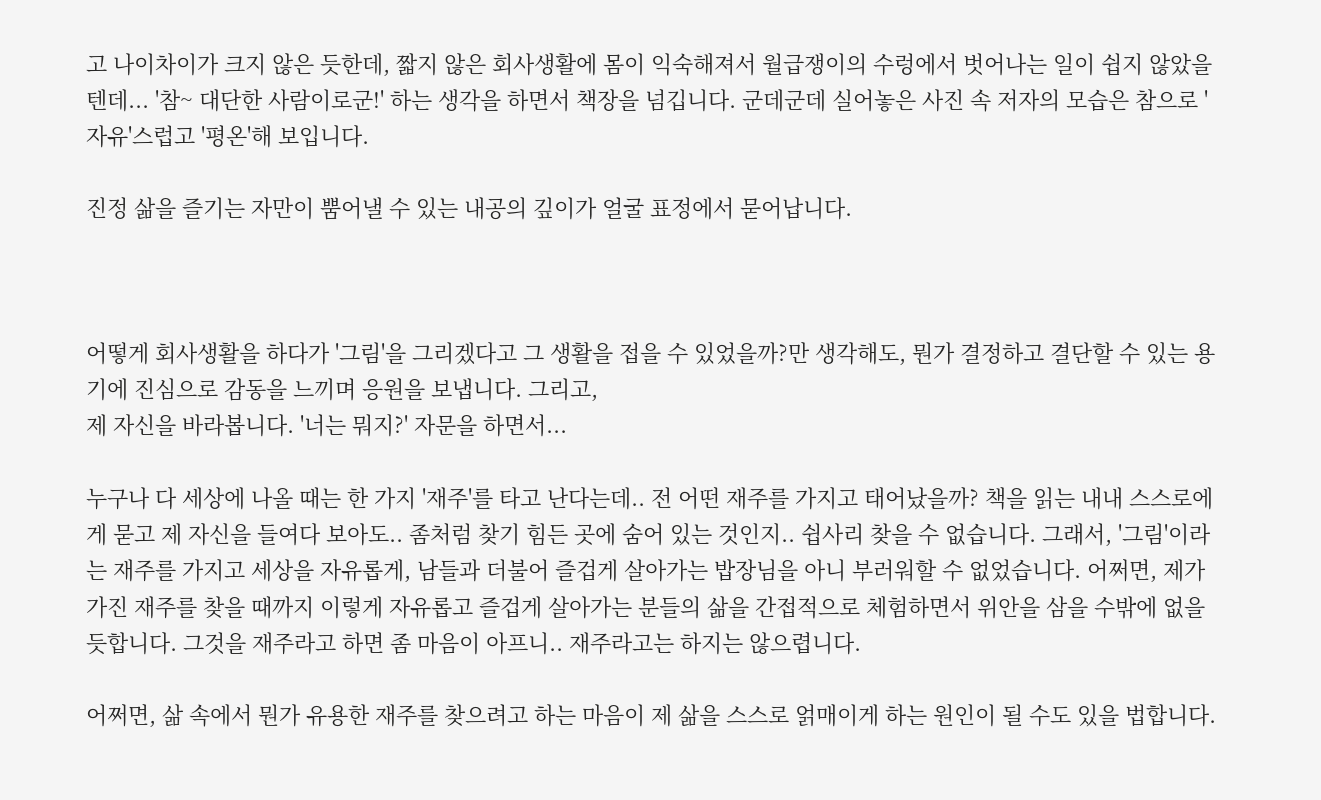고 나이차이가 크지 않은 듯한데, 짧지 않은 회사생활에 몸이 익숙해져서 월급쟁이의 수렁에서 벗어나는 일이 쉽지 않았을텐데... '참~ 대단한 사람이로군!' 하는 생각을 하면서 책장을 넘깁니다. 군데군데 실어놓은 사진 속 저자의 모습은 참으로 '자유'스럽고 '평온'해 보입니다.

진정 삶을 즐기는 자만이 뿜어낼 수 있는 내공의 깊이가 얼굴 표정에서 묻어납니다.



어떻게 회사생활을 하다가 '그림'을 그리겠다고 그 생활을 접을 수 있었을까?만 생각해도, 뭔가 결정하고 결단할 수 있는 용기에 진심으로 감동을 느끼며 응원을 보냅니다. 그리고,
제 자신을 바라봅니다. '너는 뭐지?' 자문을 하면서...

누구나 다 세상에 나올 때는 한 가지 '재주'를 타고 난다는데.. 전 어떤 재주를 가지고 태어났을까? 책을 읽는 내내 스스로에게 묻고 제 자신을 들여다 보아도.. 좀처럼 찾기 힘든 곳에 숨어 있는 것인지.. 쉽사리 찾을 수 없습니다. 그래서, '그림'이라는 재주를 가지고 세상을 자유롭게, 남들과 더불어 즐겁게 살아가는 밥장님을 아니 부러워할 수 없었습니다. 어쩌면, 제가 가진 재주를 찾을 때까지 이렇게 자유롭고 즐겁게 살아가는 분들의 삶을 간접적으로 체험하면서 위안을 삼을 수밖에 없을 듯합니다. 그것을 재주라고 하면 좀 마음이 아프니.. 재주라고는 하지는 않으렵니다.

어쩌면, 삶 속에서 뭔가 유용한 재주를 찾으려고 하는 마음이 제 삶을 스스로 얽매이게 하는 원인이 될 수도 있을 법합니다.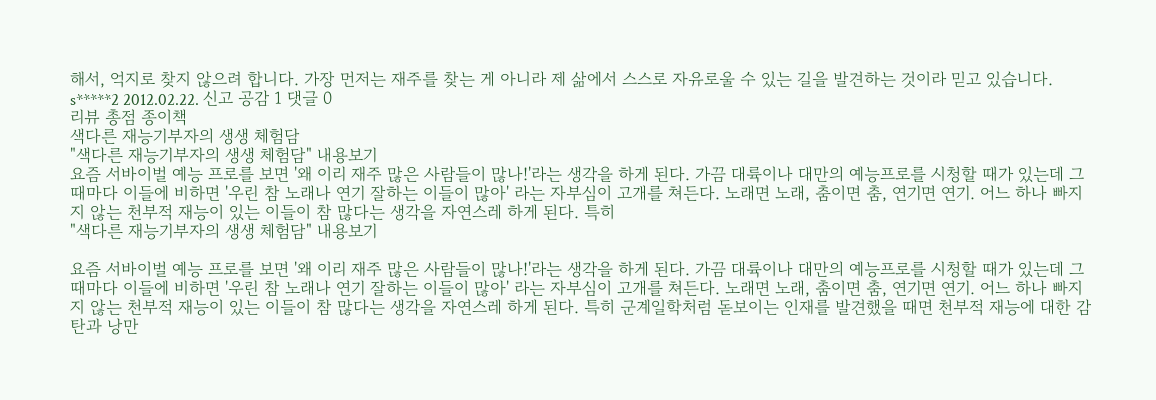해서, 억지로 찾지 않으려 합니다. 가장 먼저는 재주를 찾는 게 아니라 제 삶에서 스스로 자유로울 수 있는 길을 발견하는 것이라 믿고 있습니다.
s*****2 2012.02.22. 신고 공감 1 댓글 0
리뷰 총점 종이책
색다른 재능기부자의 생생 체험담
"색다른 재능기부자의 생생 체험담" 내용보기
요즘 서바이벌 예능 프로를 보면 '왜 이리 재주 많은 사람들이 많나!'라는 생각을 하게 된다. 가끔 대륙이나 대만의 예능프로를 시청할 때가 있는데 그때마다 이들에 비하면 '우린 참 노래나 연기 잘하는 이들이 많아' 라는 자부심이 고개를 쳐든다. 노래면 노래, 춤이면 춤, 연기면 연기. 어느 하나 빠지지 않는 천부적 재능이 있는 이들이 참 많다는 생각을 자연스레 하게 된다. 특히
"색다른 재능기부자의 생생 체험담" 내용보기

요즘 서바이벌 예능 프로를 보면 '왜 이리 재주 많은 사람들이 많나!'라는 생각을 하게 된다. 가끔 대륙이나 대만의 예능프로를 시청할 때가 있는데 그때마다 이들에 비하면 '우린 참 노래나 연기 잘하는 이들이 많아' 라는 자부심이 고개를 쳐든다. 노래면 노래, 춤이면 춤, 연기면 연기. 어느 하나 빠지지 않는 천부적 재능이 있는 이들이 참 많다는 생각을 자연스레 하게 된다. 특히 군계일학처럼 돋보이는 인재를 발견했을 때면 천부적 재능에 대한 감탄과 낭만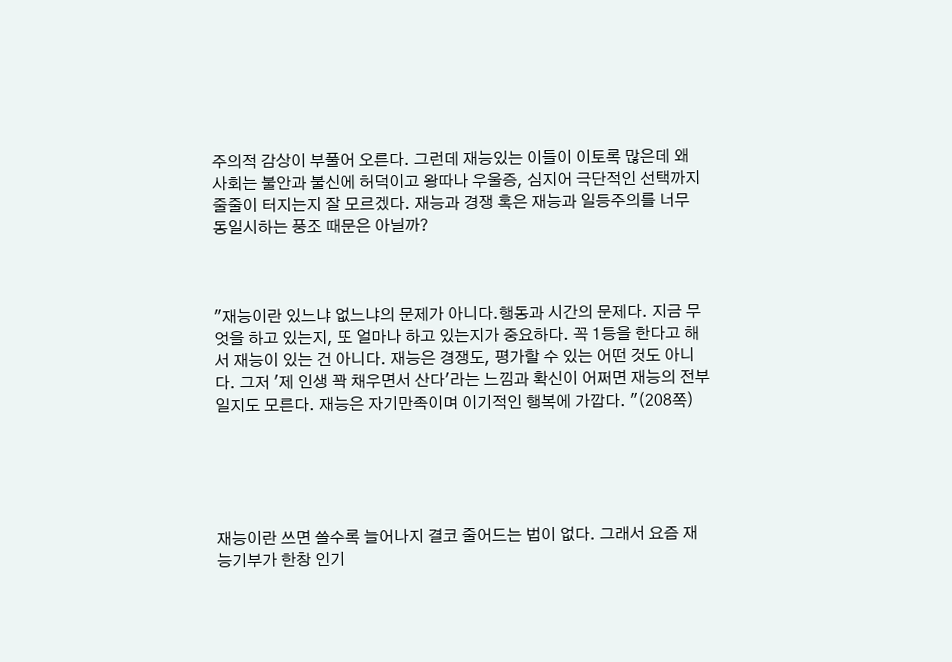주의적 감상이 부풀어 오른다. 그런데 재능있는 이들이 이토록 많은데 왜 사회는 불안과 불신에 허덕이고 왕따나 우울증, 심지어 극단적인 선택까지 줄줄이 터지는지 잘 모르겠다. 재능과 경쟁 혹은 재능과 일등주의를 너무 동일시하는 풍조 때문은 아닐까?



"재능이란 있느냐 없느냐의 문제가 아니다.행동과 시간의 문제다. 지금 무엇을 하고 있는지, 또 얼마나 하고 있는지가 중요하다. 꼭 1등을 한다고 해서 재능이 있는 건 아니다. 재능은 경쟁도, 평가할 수 있는 어떤 것도 아니다. 그저 '제 인생 꽉 채우면서 산다'라는 느낌과 확신이 어쩌면 재능의 전부일지도 모른다. 재능은 자기만족이며 이기적인 행복에 가깝다. "(208쪽)





재능이란 쓰면 쓸수록 늘어나지 결코 줄어드는 법이 없다. 그래서 요즘 재능기부가 한창 인기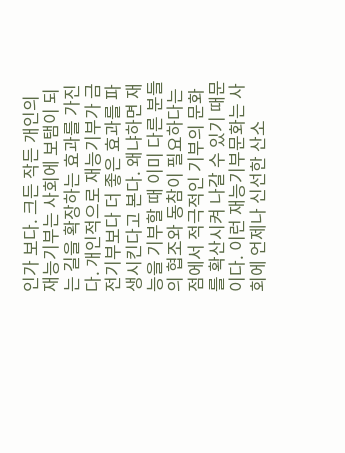인가 보다. 크든 작든 개인의 재능기부는 사회에 보탬이 되는 길을 확장하는 효과를 가진다. 개인적으로 재능기부가 금전기부보다 더 좋은 효과를 파생시킨다고 본다. 왜냐하면 재능을 기부할 때 이미 다른 분들의 협조와 동참이 필요하다는 점에서 적극적인 기부의 문화를 확산시켜 나갈 수 있기 때문이다. 이런 재능기부문화는 사회에 언제나 신선한 산소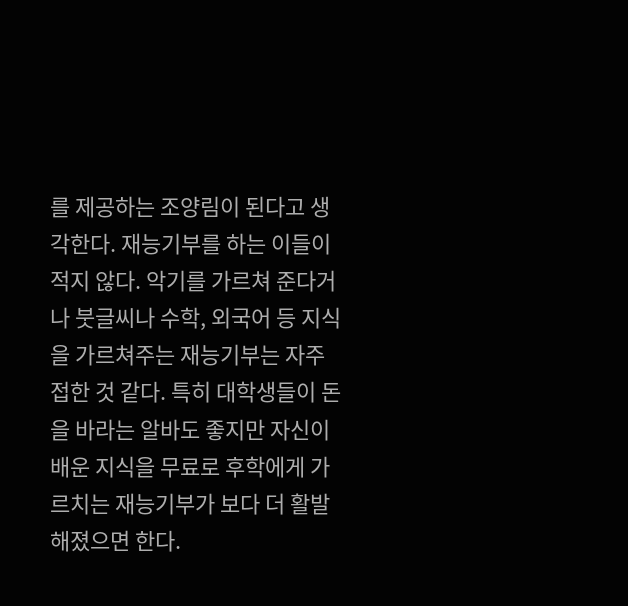를 제공하는 조양림이 된다고 생각한다. 재능기부를 하는 이들이 적지 않다. 악기를 가르쳐 준다거나 붓글씨나 수학, 외국어 등 지식을 가르쳐주는 재능기부는 자주 접한 것 같다. 특히 대학생들이 돈을 바라는 알바도 좋지만 자신이 배운 지식을 무료로 후학에게 가르치는 재능기부가 보다 더 활발해졌으면 한다.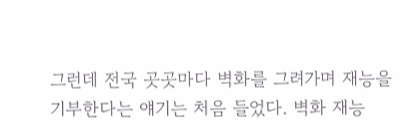그런데 전국 곳곳마다 벽화를 그려가며 재능을 기부한다는 얘기는 처음 들었다. 벽화 재능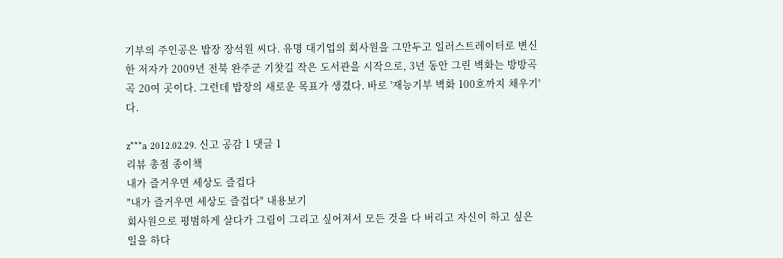기부의 주인공은 밥장 장석원 씨다. 유명 대기업의 회사원을 그만두고 일러스트레이터로 변신한 저자가 2009년 전북 완주군 기찻길 작은 도서관을 시작으로, 3년 동안 그린 벽화는 방방곡곡 20여 곳이다. 그런데 밥장의 새로운 목표가 생겼다. 바로 '재능기부 벽화 100호까지 채우기'다.

z***a 2012.02.29. 신고 공감 1 댓글 1
리뷰 총점 종이책
내가 즐거우면 세상도 즐겁다
"내가 즐거우면 세상도 즐겁다" 내용보기
회사원으로 평범하게 살다가 그림이 그리고 싶어져서 모든 것을 다 버리고 자신이 하고 싶은 일을 하다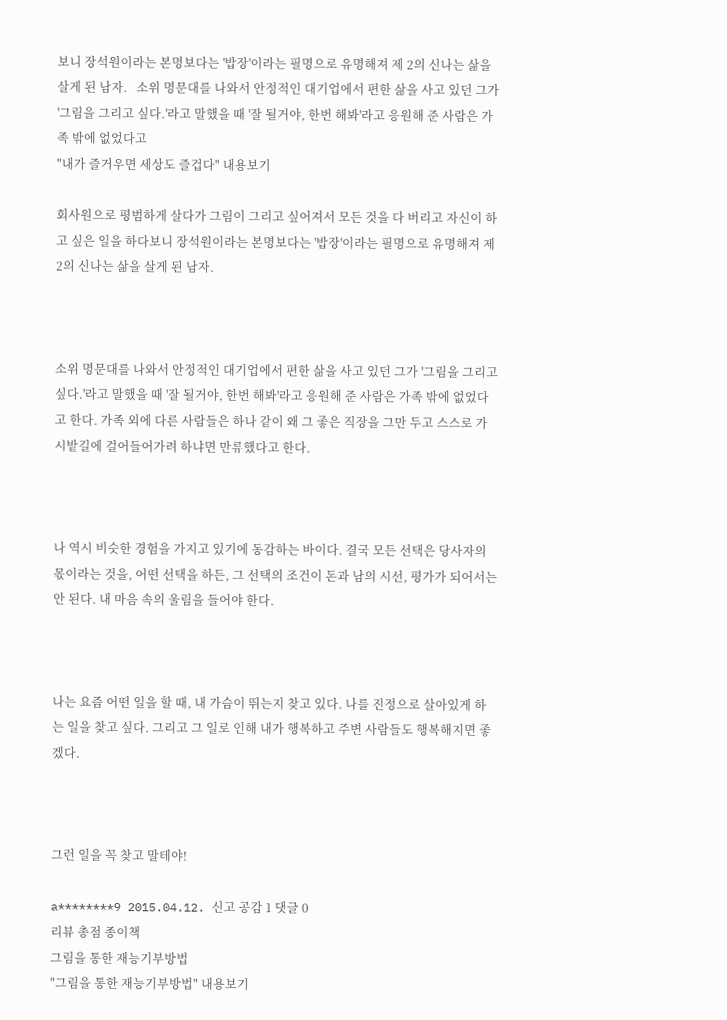보니 장석원이라는 본명보다는 '밥장'이라는 필명으로 유명해져 제 2의 신나는 삶을 살게 된 남자.   소위 명문대를 나와서 안정적인 대기업에서 편한 삶을 사고 있던 그가 '그림을 그리고 싶다.'라고 말했을 때 '잘 될거야, 한번 해봐'라고 응원해 준 사람은 가족 밖에 없었다고
"내가 즐거우면 세상도 즐겁다" 내용보기

회사원으로 평범하게 살다가 그림이 그리고 싶어져서 모든 것을 다 버리고 자신이 하고 싶은 일을 하다보니 장석원이라는 본명보다는 '밥장'이라는 필명으로 유명해져 제 2의 신나는 삶을 살게 된 남자.



소위 명문대를 나와서 안정적인 대기업에서 편한 삶을 사고 있던 그가 '그림을 그리고 싶다.'라고 말했을 때 '잘 될거야, 한번 해봐'라고 응원해 준 사람은 가족 밖에 없었다고 한다. 가족 외에 다른 사람들은 하나 같이 왜 그 좋은 직장을 그만 두고 스스로 가시밭길에 걸어들어가려 하냐면 만류했다고 한다.



나 역시 비슷한 경험을 가지고 있기에 동감하는 바이다. 결국 모든 선택은 당사자의 몫이라는 것을, 어떤 선택을 하든, 그 선택의 조건이 돈과 남의 시선, 평가가 되어서는 안 된다. 내 마음 속의 울림을 들어야 한다.



나는 요즘 어떤 일을 할 때, 내 가슴이 뛰는지 찾고 있다. 나를 진정으로 살아있게 하는 일을 찾고 싶다. 그리고 그 일로 인해 내가 행복하고 주변 사람들도 행복해지면 좋겠다.



그런 일을 꼭 찾고 말테야!

a********9 2015.04.12. 신고 공감 1 댓글 0
리뷰 총점 종이책
그림을 통한 재능기부방법
"그림을 통한 재능기부방법" 내용보기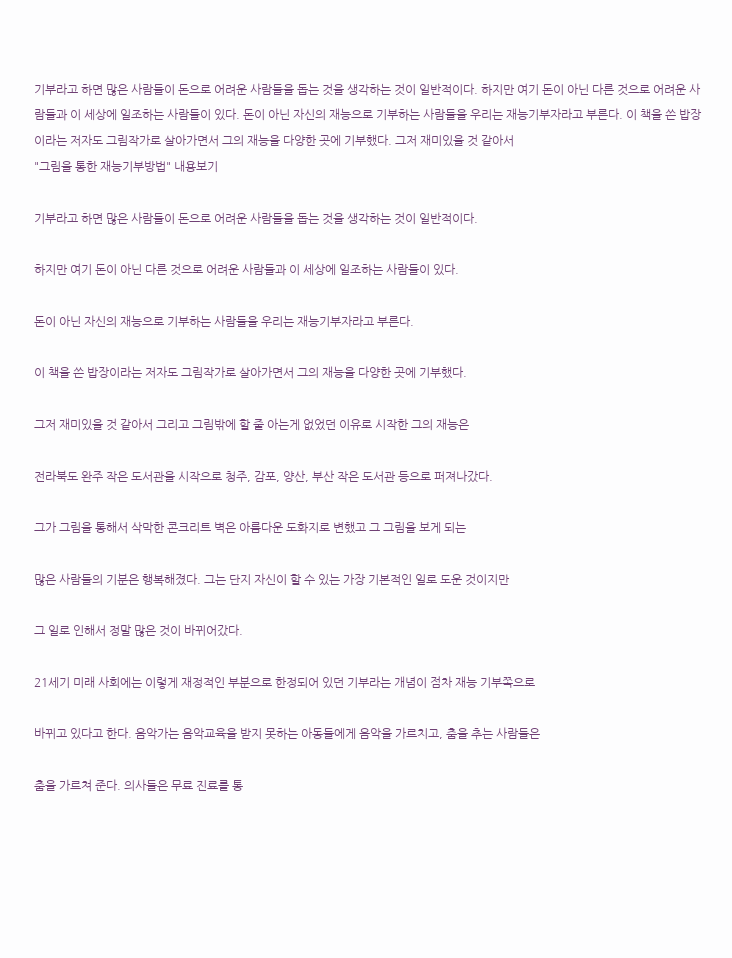기부라고 하면 많은 사람들이 돈으로 어려운 사람들을 돕는 것을 생각하는 것이 일반적이다. 하지만 여기 돈이 아닌 다른 것으로 어려운 사람들과 이 세상에 일조하는 사람들이 있다. 돈이 아닌 자신의 재능으로 기부하는 사람들을 우리는 재능기부자라고 부른다. 이 책을 쓴 밥장이라는 저자도 그림작가로 살아가면서 그의 재능을 다양한 곳에 기부했다. 그저 재미있을 것 같아서
"그림을 통한 재능기부방법" 내용보기

기부라고 하면 많은 사람들이 돈으로 어려운 사람들을 돕는 것을 생각하는 것이 일반적이다.

하지만 여기 돈이 아닌 다른 것으로 어려운 사람들과 이 세상에 일조하는 사람들이 있다.

돈이 아닌 자신의 재능으로 기부하는 사람들을 우리는 재능기부자라고 부른다.

이 책을 쓴 밥장이라는 저자도 그림작가로 살아가면서 그의 재능을 다양한 곳에 기부했다.

그저 재미있을 것 같아서 그리고 그림밖에 할 줄 아는게 없었던 이유로 시작한 그의 재능은

전라북도 완주 작은 도서관을 시작으로 청주, 감포, 양산, 부산 작은 도서관 등으로 퍼져나갔다.

그가 그림을 통해서 삭막한 콘크리트 벽은 아름다운 도화지로 변했고 그 그림을 보게 되는

많은 사람들의 기분은 행복해졌다. 그는 단지 자신이 할 수 있는 가장 기본적인 일로 도운 것이지만

그 일로 인해서 정말 많은 것이 바뀌어갔다.

21세기 미래 사회에는 이렇게 재정적인 부분으로 한정되어 있던 기부라는 개념이 점차 재능 기부쪽으로

바뀌고 있다고 한다. 음악가는 음악교육을 받지 못하는 아동들에게 음악을 가르치고, 춤을 추는 사람들은

춤을 가르쳐 준다. 의사들은 무료 진료를 통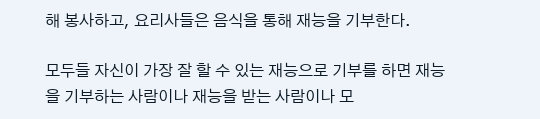해 봉사하고, 요리사들은 음식을 통해 재능을 기부한다.

모두들 자신이 가장 잘 할 수 있는 재능으로 기부를 하면 재능을 기부하는 사람이나 재능을 받는 사람이나 모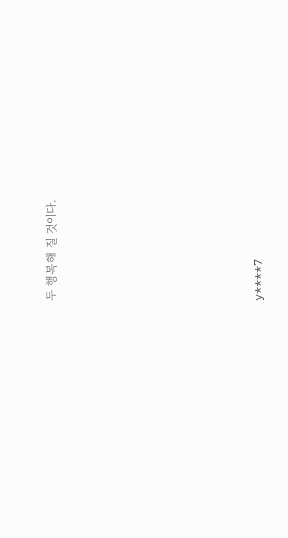두 행복해 질 것이다.







y****7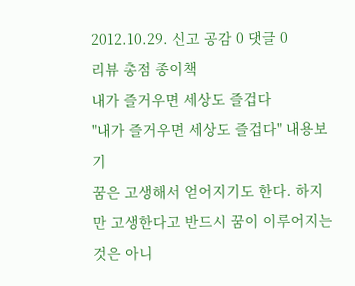2012.10.29. 신고 공감 0 댓글 0
리뷰 총점 종이책
내가 즐거우면 세상도 즐겁다
"내가 즐거우면 세상도 즐겁다" 내용보기
꿈은 고생해서 얻어지기도 한다. 하지만 고생한다고 반드시 꿈이 이루어지는 것은 아니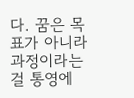다. 꿈은 목표가 아니라 과정이라는 걸 통영에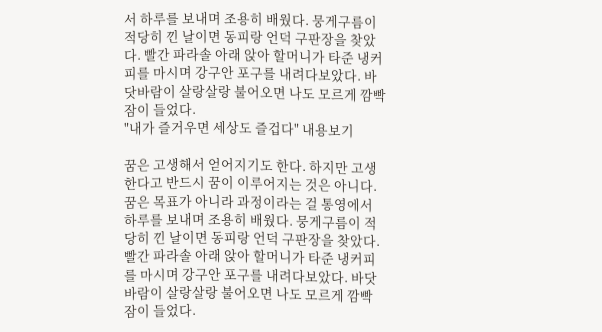서 하루를 보내며 조용히 배웠다. 뭉게구름이 적당히 낀 날이면 동피랑 언덕 구판장을 찾았다. 빨간 파라솔 아래 앉아 할머니가 타준 냉커피를 마시며 강구안 포구를 내려다보았다. 바닷바람이 살랑살랑 불어오면 나도 모르게 깜빡 잠이 들었다.
"내가 즐거우면 세상도 즐겁다" 내용보기

꿈은 고생해서 얻어지기도 한다. 하지만 고생한다고 반드시 꿈이 이루어지는 것은 아니다. 꿈은 목표가 아니라 과정이라는 걸 통영에서 하루를 보내며 조용히 배웠다. 뭉게구름이 적당히 낀 날이면 동피랑 언덕 구판장을 찾았다. 빨간 파라솔 아래 앉아 할머니가 타준 냉커피를 마시며 강구안 포구를 내려다보았다. 바닷바람이 살랑살랑 불어오면 나도 모르게 깜빡 잠이 들었다.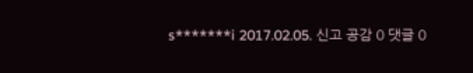s*******i 2017.02.05. 신고 공감 0 댓글 0